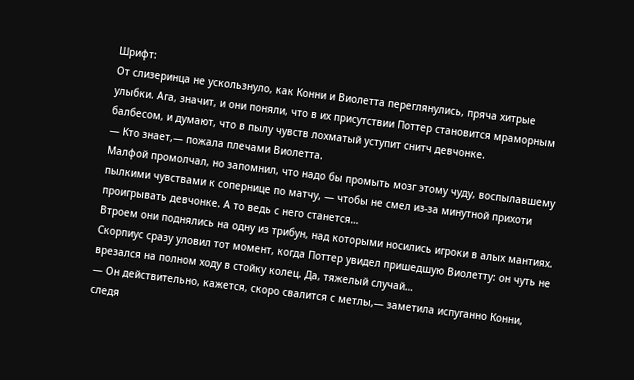Шрифт:
От слизеринца не ускользнуло, как Конни и Виолетта переглянулись, пряча хитрые улыбки. Ага, значит, и они поняли, что в их присутствии Поттер становится мраморным балбесом, и думают, что в пылу чувств лохматый уступит снитч девчонке.
— Кто знает,— пожала плечами Виолетта.
Малфой промолчал, но запомнил, что надо бы промыть мозг этому чуду, воспылавшему пылкими чувствами к сопернице по матчу, — чтобы не смел из-за минутной прихоти проигрывать девчонке. А то ведь с него станется…
Втроем они поднялись на одну из трибун, над которыми носились игроки в алых мантиях. Скорпиус сразу уловил тот момент, когда Поттер увидел пришедшую Виолетту: он чуть не врезался на полном ходу в стойку колец. Да, тяжелый случай…
— Он действительно, кажется, скоро свалится с метлы,— заметила испуганно Конни, следя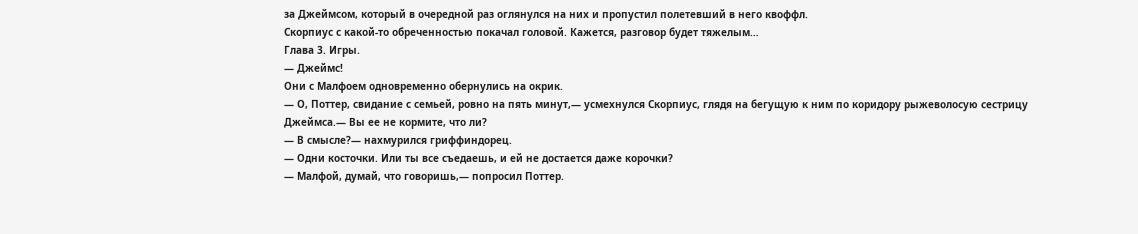за Джеймсом, который в очередной раз оглянулся на них и пропустил полетевший в него квоффл.
Скорпиус с какой-то обреченностью покачал головой. Кажется, разговор будет тяжелым…
Глава 3. Игры.
— Джеймс!
Они с Малфоем одновременно обернулись на окрик.
— О, Поттер, свидание с семьей, ровно на пять минут,— усмехнулся Скорпиус, глядя на бегущую к ним по коридору рыжеволосую сестрицу Джеймса.— Вы ее не кормите, что ли?
— В смысле?— нахмурился гриффиндорец.
— Одни косточки. Или ты все съедаешь, и ей не достается даже корочки?
— Малфой, думай, что говоришь,— попросил Поттер.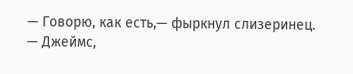— Говорю, как есть,— фыркнул слизеринец.
— Джеймс,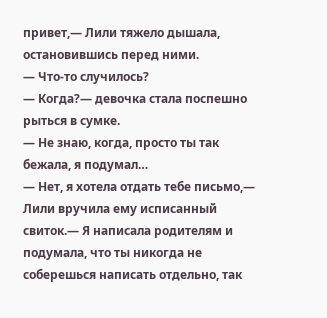привет,— Лили тяжело дышала, остановившись перед ними.
— Что-то случилось?
— Когда?— девочка стала поспешно рыться в сумке.
— Не знаю, когда, просто ты так бежала, я подумал…
— Нет, я хотела отдать тебе письмо,— Лили вручила ему исписанный свиток.— Я написала родителям и подумала, что ты никогда не соберешься написать отдельно, так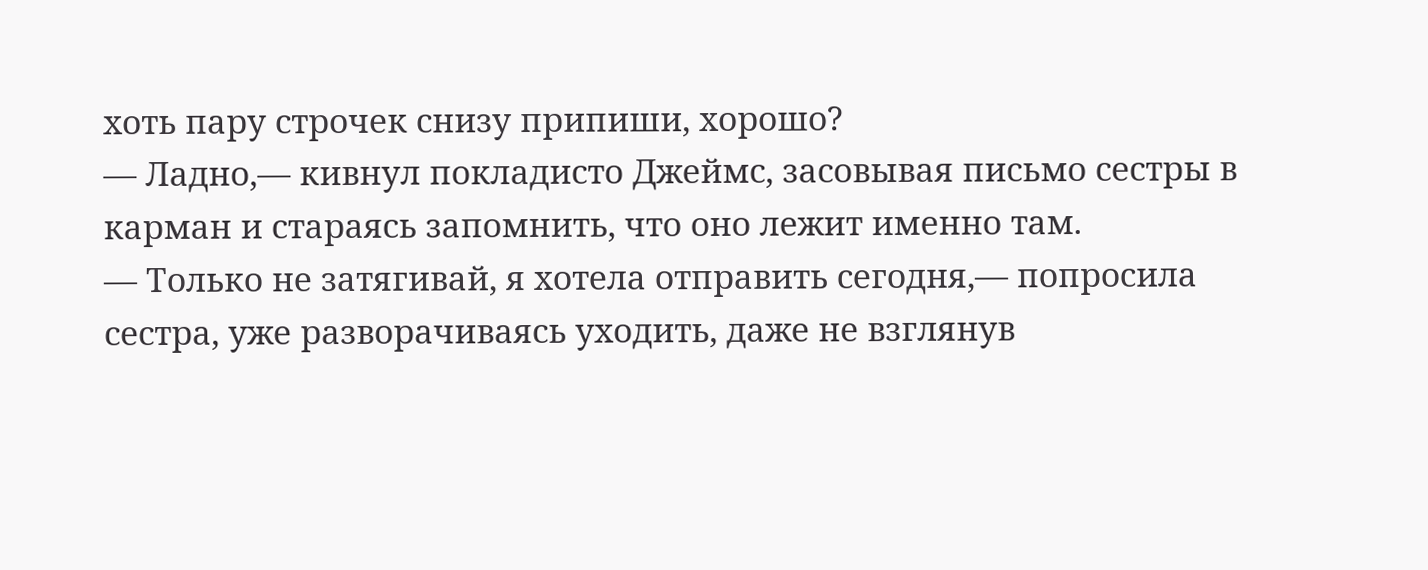хоть пару строчек снизу припиши, хорошо?
— Ладно,— кивнул покладисто Джеймс, засовывая письмо сестры в карман и стараясь запомнить, что оно лежит именно там.
— Только не затягивай, я хотела отправить сегодня,— попросила сестра, уже разворачиваясь уходить, даже не взглянув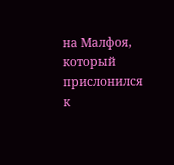на Малфоя, который прислонился к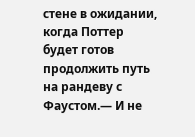стене в ожидании, когда Поттер будет готов продолжить путь на рандеву с Фаустом.— И не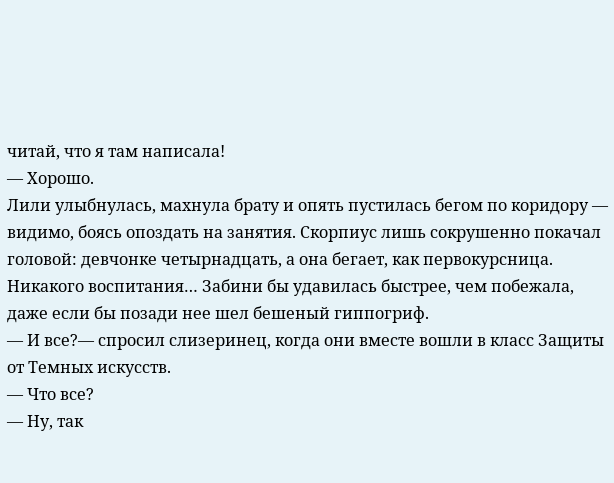читай, что я там написала!
— Хорошо.
Лили улыбнулась, махнула брату и опять пустилась бегом по коридору — видимо, боясь опоздать на занятия. Скорпиус лишь сокрушенно покачал головой: девчонке четырнадцать, а она бегает, как первокурсница. Никакого воспитания… Забини бы удавилась быстрее, чем побежала, даже если бы позади нее шел бешеный гиппогриф.
— И все?— спросил слизеринец, когда они вместе вошли в класс Защиты от Темных искусств.
— Что все?
— Ну, так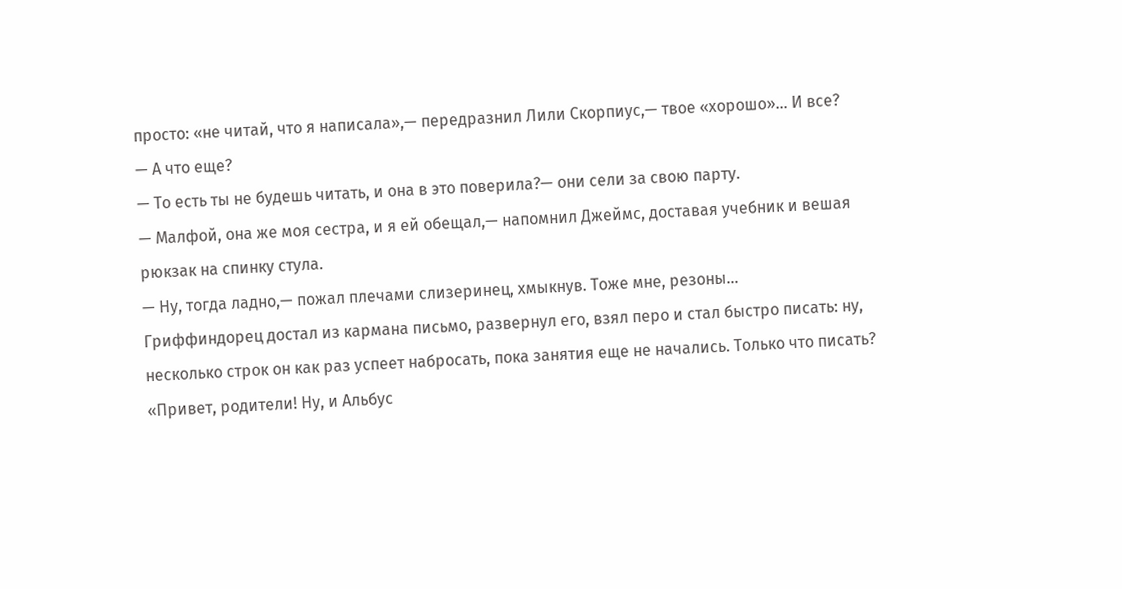просто: «не читай, что я написала»,— передразнил Лили Скорпиус,— твое «хорошо»… И все?
— А что еще?
— То есть ты не будешь читать, и она в это поверила?— они сели за свою парту.
— Малфой, она же моя сестра, и я ей обещал,— напомнил Джеймс, доставая учебник и вешая рюкзак на спинку стула.
— Ну, тогда ладно,— пожал плечами слизеринец, хмыкнув. Тоже мне, резоны…
Гриффиндорец достал из кармана письмо, развернул его, взял перо и стал быстро писать: ну, несколько строк он как раз успеет набросать, пока занятия еще не начались. Только что писать? «Привет, родители! Ну, и Альбус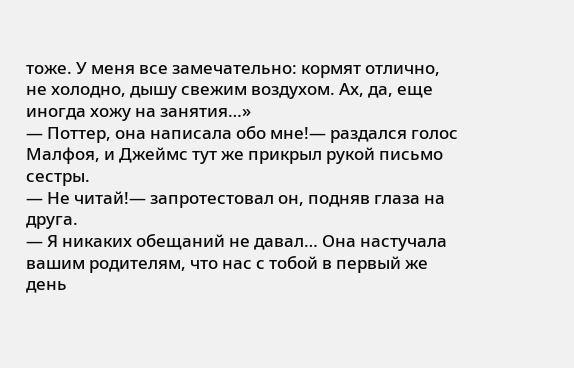тоже. У меня все замечательно: кормят отлично, не холодно, дышу свежим воздухом. Ах, да, еще иногда хожу на занятия…»
— Поттер, она написала обо мне!— раздался голос Малфоя, и Джеймс тут же прикрыл рукой письмо сестры.
— Не читай!— запротестовал он, подняв глаза на друга.
— Я никаких обещаний не давал… Она настучала вашим родителям, что нас с тобой в первый же день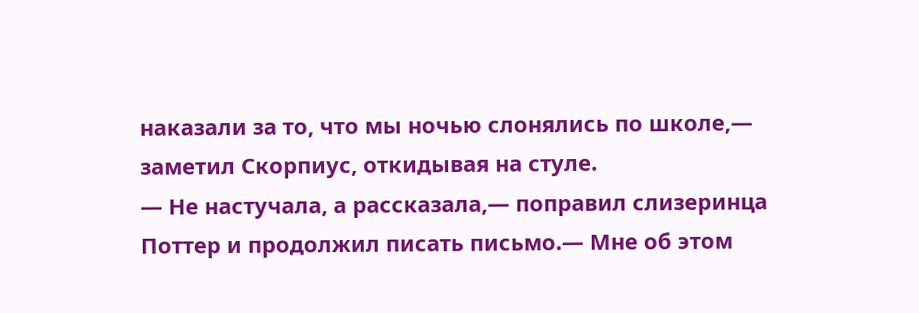наказали за то, что мы ночью слонялись по школе,— заметил Скорпиус, откидывая на стуле.
— Не настучала, а рассказала,— поправил слизеринца Поттер и продолжил писать письмо.— Мне об этом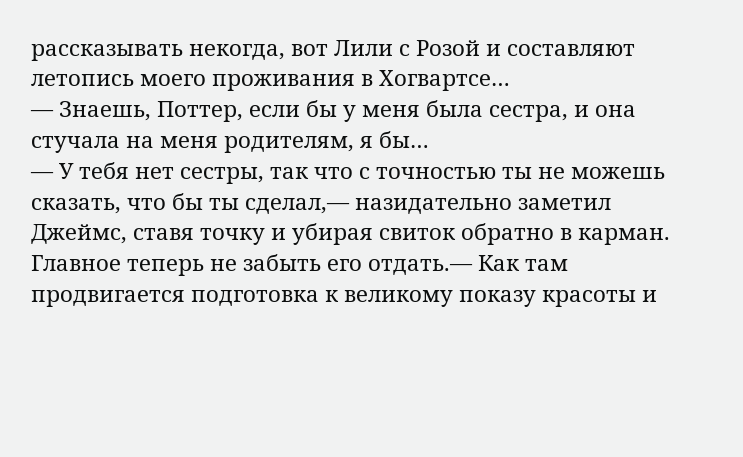рассказывать некогда, вот Лили с Розой и составляют летопись моего проживания в Хогвартсе…
— Знаешь, Поттер, если бы у меня была сестра, и она стучала на меня родителям, я бы…
— У тебя нет сестры, так что с точностью ты не можешь сказать, что бы ты сделал,— назидательно заметил Джеймс, ставя точку и убирая свиток обратно в карман. Главное теперь не забыть его отдать.— Как там продвигается подготовка к великому показу красоты и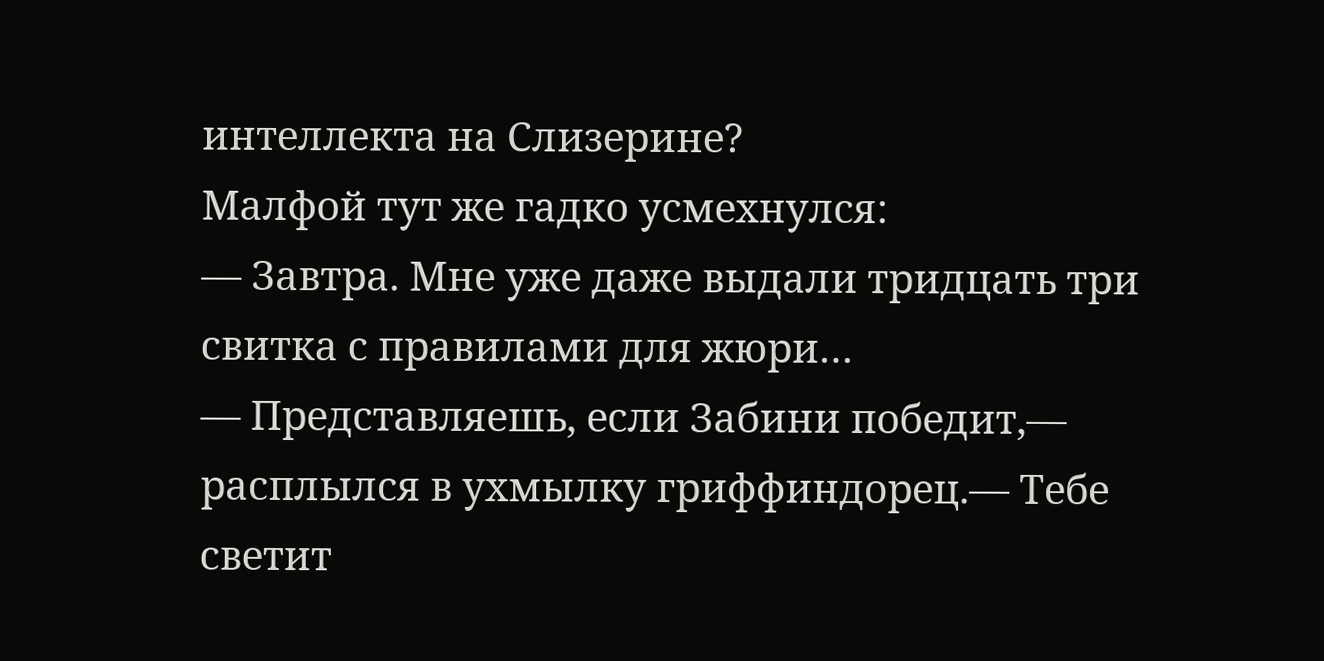интеллекта на Слизерине?
Малфой тут же гадко усмехнулся:
— Завтра. Мне уже даже выдали тридцать три свитка с правилами для жюри…
— Представляешь, если Забини победит,— расплылся в ухмылку гриффиндорец.— Тебе светит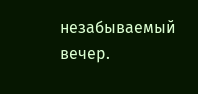незабываемый вечер.